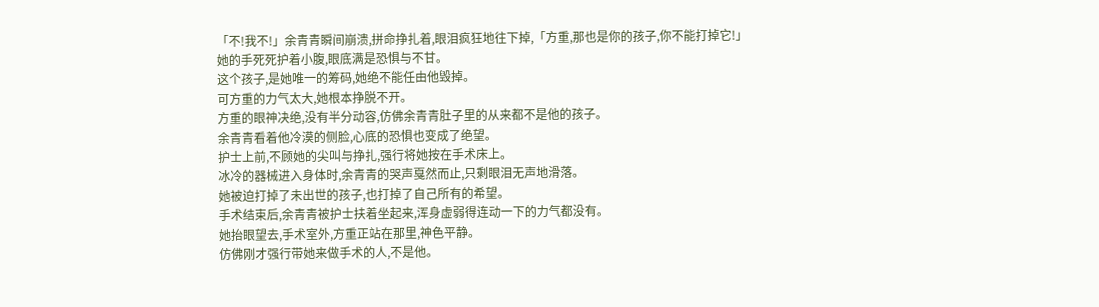「不!我不!」余青青瞬间崩溃,拼命挣扎着,眼泪疯狂地往下掉,「方重,那也是你的孩子,你不能打掉它!」
她的手死死护着小腹,眼底满是恐惧与不甘。
这个孩子,是她唯一的筹码,她绝不能任由他毁掉。
可方重的力气太大,她根本挣脱不开。
方重的眼神决绝,没有半分动容,仿佛余青青肚子里的从来都不是他的孩子。
余青青看着他冷漠的侧脸,心底的恐惧也变成了绝望。
护士上前,不顾她的尖叫与挣扎,强行将她按在手术床上。
冰冷的器械进入身体时,余青青的哭声戛然而止,只剩眼泪无声地滑落。
她被迫打掉了未出世的孩子,也打掉了自己所有的希望。
手术结束后,余青青被护士扶着坐起来,浑身虚弱得连动一下的力气都没有。
她抬眼望去,手术室外,方重正站在那里,神色平静。
仿佛刚才强行带她来做手术的人,不是他。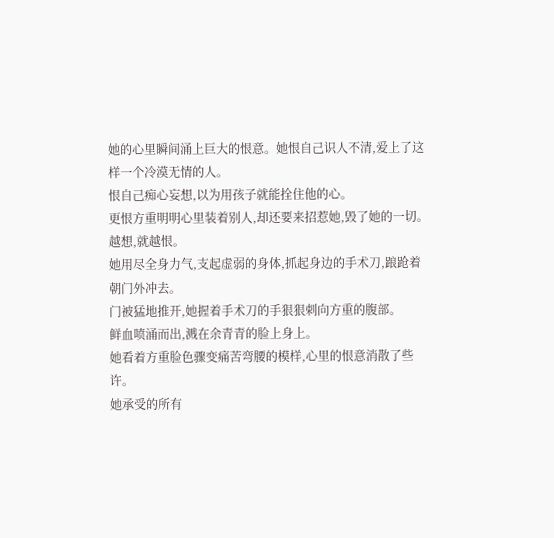她的心里瞬间涌上巨大的恨意。她恨自己识人不清,爱上了这样一个冷漠无情的人。
恨自己痴心妄想,以为用孩子就能拴住他的心。
更恨方重明明心里装着别人,却还要来招惹她,毁了她的一切。
越想,就越恨。
她用尽全身力气,支起虚弱的身体,抓起身边的手术刀,踉跄着朝门外冲去。
门被猛地推开,她握着手术刀的手狠狠刺向方重的腹部。
鲜血喷涌而出,溅在余青青的脸上身上。
她看着方重脸色骤变痛苦弯腰的模样,心里的恨意消散了些许。
她承受的所有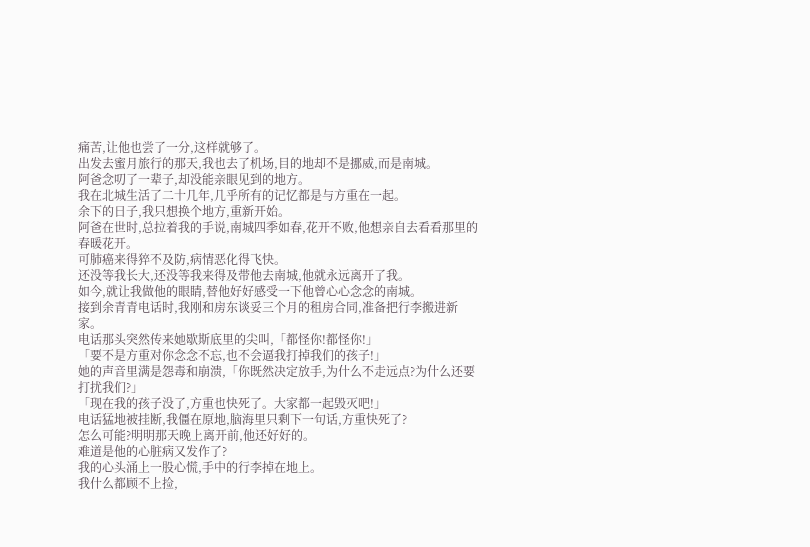痛苦,让他也尝了一分,这样就够了。
出发去蜜月旅行的那天,我也去了机场,目的地却不是挪威,而是南城。
阿爸念叨了一辈子,却没能亲眼见到的地方。
我在北城生活了二十几年,几乎所有的记忆都是与方重在一起。
余下的日子,我只想换个地方,重新开始。
阿爸在世时,总拉着我的手说,南城四季如春,花开不败,他想亲自去看看那里的春暖花开。
可肺癌来得猝不及防,病情恶化得飞快。
还没等我长大,还没等我来得及带他去南城,他就永远离开了我。
如今,就让我做他的眼睛,替他好好感受一下他曾心心念念的南城。
接到余青青电话时,我刚和房东谈妥三个月的租房合同,准备把行李搬进新家。
电话那头突然传来她歇斯底里的尖叫,「都怪你!都怪你!」
「要不是方重对你念念不忘,也不会逼我打掉我们的孩子!」
她的声音里满是怨毒和崩溃,「你既然决定放手,为什么不走远点?为什么还要打扰我们?」
「现在我的孩子没了,方重也快死了。大家都一起毁灭吧!」
电话猛地被挂断,我僵在原地,脑海里只剩下一句话,方重快死了?
怎么可能?明明那天晚上离开前,他还好好的。
难道是他的心脏病又发作了?
我的心头涌上一股心慌,手中的行李掉在地上。
我什么都顾不上捡,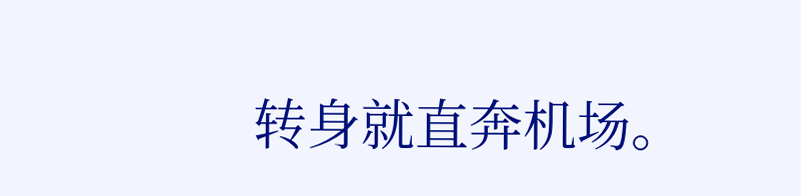转身就直奔机场。